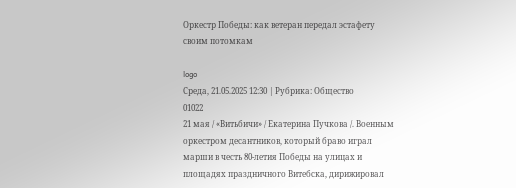Оркестр Победы: как ветеран передал эстафету своим потомкам

logo
Среда, 21.05.2025 12:30 | Рубрика: Общество
01022
21 мая / «Витьбичи» / Екатерина Пучкова /. Военным оркестром десантников, который браво играл марши в честь 80-летия Победы на улицах и площадях праздничного Витебска, дирижировал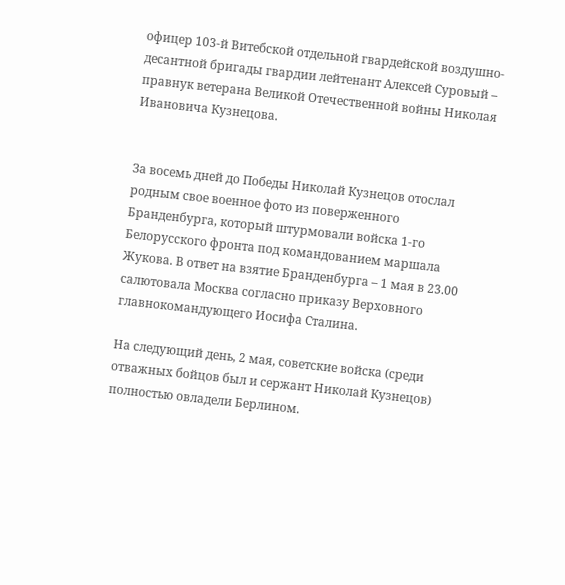офицер 103-й Витебской отдельной гвардейской воздушно-десантной бригады гвардии лейтенант Алексей Суровый – правнук ветерана Великой Отечественной войны Николая Ивановича Кузнецова.


За восемь дней до Победы Николай Кузнецов отослал родным свое военное фото из поверженного Бранденбурга, который штурмовали войска 1-го Белорусского фронта под командованием маршала Жукова. В ответ на взятие Бранденбурга – 1 мая в 23.00 салютовала Москва согласно приказу Верховного главнокомандующего Иосифа Сталина.

На следующий день, 2 мая, советские войска (среди отважных бойцов был и сержант Николай Кузнецов) полностью овладели Берлином.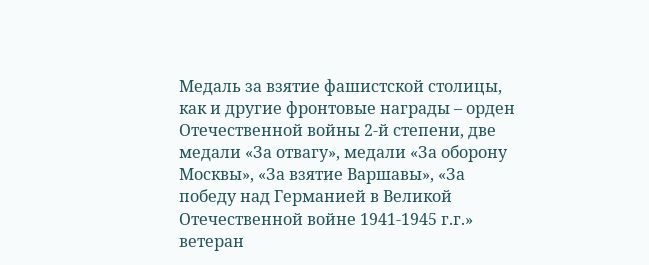Медаль за взятие фашистской столицы, как и другие фронтовые награды – орден Отечественной войны 2-й степени, две медали «За отвагу», медали «За оборону Москвы», «За взятие Варшавы», «За победу над Германией в Великой Отечественной войне 1941-1945 г.г.» ветеран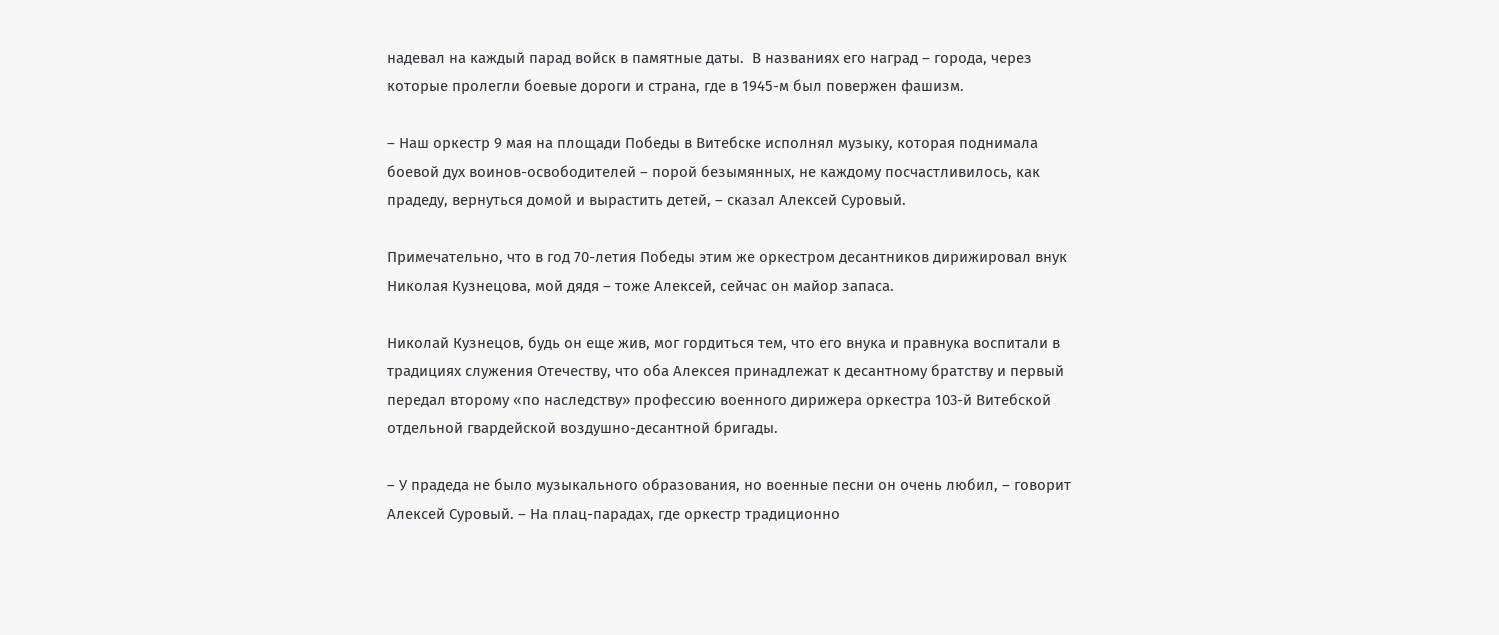надевал на каждый парад войск в памятные даты.  В названиях его наград – города, через которые пролегли боевые дороги и страна, где в 1945-м был повержен фашизм.

– Наш оркестр 9 мая на площади Победы в Витебске исполнял музыку, которая поднимала боевой дух воинов-освободителей – порой безымянных, не каждому посчастливилось, как прадеду, вернуться домой и вырастить детей, – сказал Алексей Суровый.

Примечательно, что в год 70-летия Победы этим же оркестром десантников дирижировал внук Николая Кузнецова, мой дядя – тоже Алексей, сейчас он майор запаса.

Николай Кузнецов, будь он еще жив, мог гордиться тем, что его внука и правнука воспитали в традициях служения Отечеству, что оба Алексея принадлежат к десантному братству и первый передал второму «по наследству» профессию военного дирижера оркестра 103-й Витебской отдельной гвардейской воздушно-десантной бригады.

– У прадеда не было музыкального образования, но военные песни он очень любил, – говорит Алексей Суровый. – На плац-парадах, где оркестр традиционно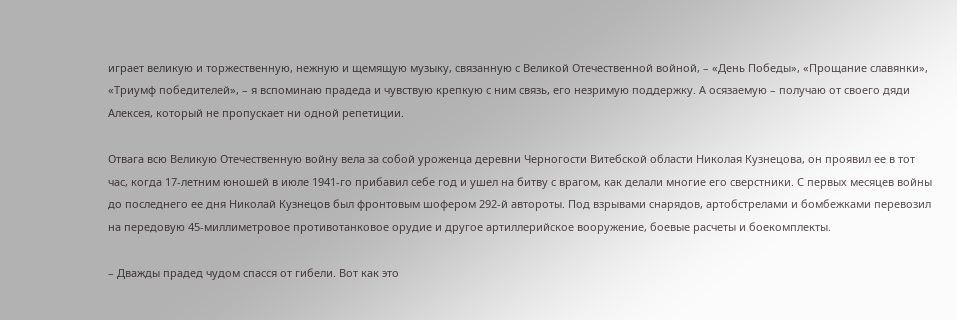играет великую и торжественную, нежную и щемящую музыку, связанную с Великой Отечественной войной, – «День Победы», «Прощание славянки», «Триумф победителей», – я вспоминаю прадеда и чувствую крепкую с ним связь, его незримую поддержку. А осязаемую – получаю от своего дяди Алексея, который не пропускает ни одной репетиции.

Отвага всю Великую Отечественную войну вела за собой уроженца деревни Черногости Витебской области Николая Кузнецова, он проявил ее в тот час, когда 17-летним юношей в июле 1941-го прибавил себе год и ушел на битву с врагом, как делали многие его сверстники. С первых месяцев войны до последнего ее дня Николай Кузнецов был фронтовым шофером 292-й автороты. Под взрывами снарядов, артобстрелами и бомбежками перевозил на передовую 45-миллиметровое противотанковое орудие и другое артиллерийское вооружение, боевые расчеты и боекомплекты.

– Дважды прадед чудом спасся от гибели. Вот как это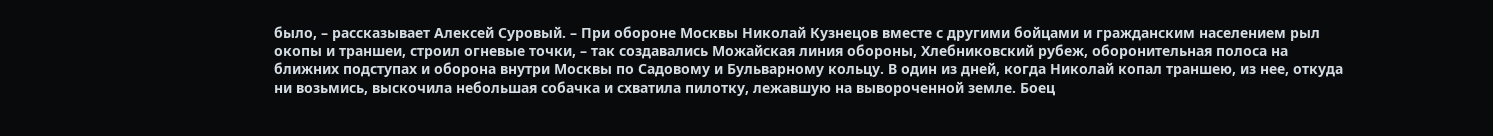было, – рассказывает Алексей Суровый. – При обороне Москвы Николай Кузнецов вместе с другими бойцами и гражданским населением рыл окопы и траншеи, строил огневые точки, – так создавались Можайская линия обороны, Хлебниковский рубеж, оборонительная полоса на ближних подступах и оборона внутри Москвы по Садовому и Бульварному кольцу. В один из дней, когда Николай копал траншею, из нее, откуда ни возьмись, выскочила небольшая собачка и схватила пилотку, лежавшую на вывороченной земле. Боец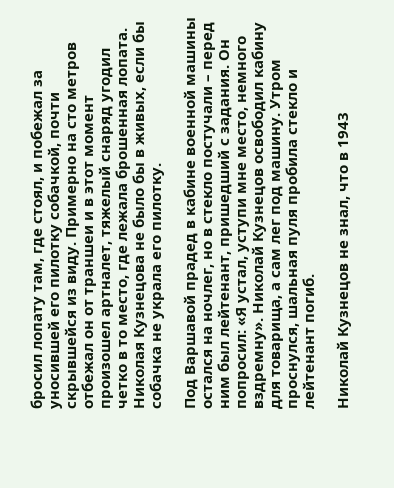бросил лопату там, где стоял, и побежал за уносившей его пилотку собачкой, почти скрывшейся из виду. Примерно на сто метров отбежал он от траншеи и в этот момент произошел артналет, тяжелый снаряд угодил четко в то место, где лежала брошенная лопата. Николая Кузнецова не было бы в живых, если бы собачка не украла его пилотку.

Под Варшавой прадед в кабине военной машины остался на ночлег, но в стекло постучали – перед ним был лейтенант, пришедший с задания. Он попросил: «Я устал, уступи мне место, немного вздремну». Николай Кузнецов освободил кабину для товарища, а сам лег под машину. Утром проснулся, шальная пуля пробила стекло и лейтенант погиб.

Николай Кузнецов не знал, что в 1943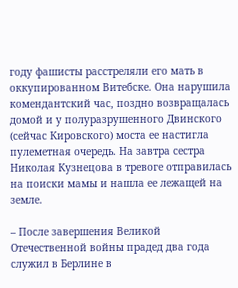году фашисты расстреляли его мать в оккупированном Витебске. Она нарушила комендантский час, поздно возвращалась домой и у полуразрушенного Двинского (сейчас Кировского) моста ее настигла пулеметная очередь. На завтра сестра Николая Кузнецова в тревоге отправилась на поиски мамы и нашла ее лежащей на земле.

– После завершения Великой Отечественной войны прадед два года служил в Берлине в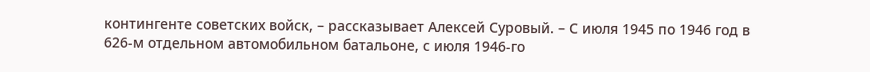контингенте советских войск, – рассказывает Алексей Суровый. – С июля 1945 по 1946 год в 626-м отдельном автомобильном батальоне, с июля 1946-го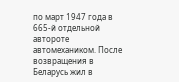по март 1947 года в 665-й отдельной автороте автомехаником. После возвращения в Беларусь жил в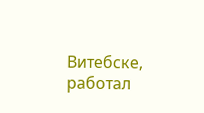Витебске, работал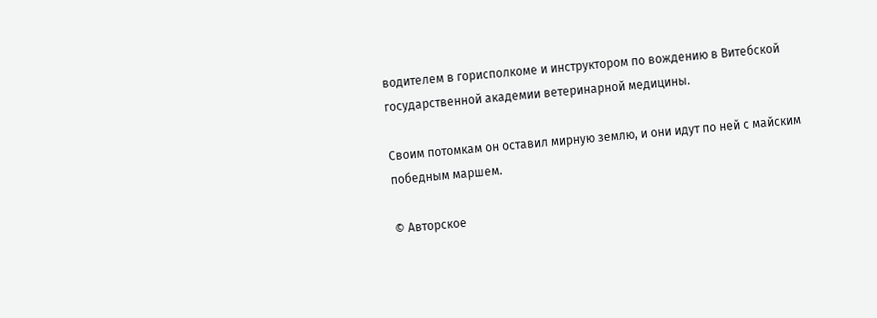водителем в горисполкоме и инструктором по вождению в Витебской государственной академии ветеринарной медицины.

Своим потомкам он оставил мирную землю, и они идут по ней с майским победным маршем.

© Авторское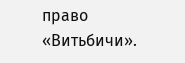право «Витьбичи».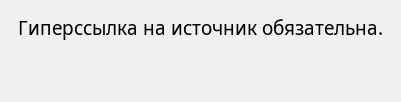Гиперссылка на источник обязательна.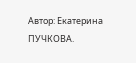Автор: Екатерина ПУЧКОВА.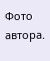Фото автора.